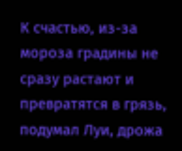К счастью, из-за мороза градины не сразу растают и превратятся в грязь, подумал Луи, дрожа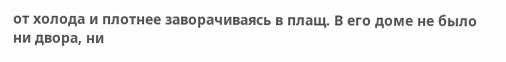от холода и плотнее заворачиваясь в плащ. В его доме не было ни двора, ни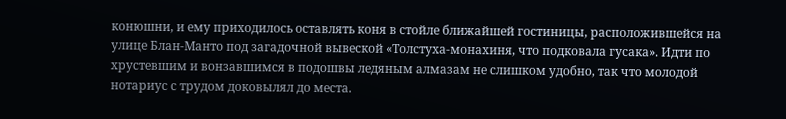конюшни, и ему приходилось оставлять коня в стойле ближайшей гостиницы, расположившейся на улице Блан-Манто под загадочной вывеской «Толстуха-монахиня, что подковала гусака». Идти по хрустевшим и вонзавшимся в подошвы ледяным алмазам не слишком удобно, так что молодой нотариус с трудом доковылял до места.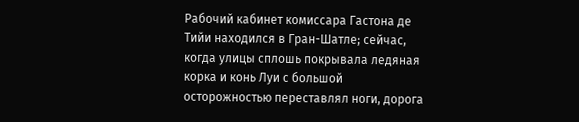Рабочий кабинет комиссара Гастона де Тийи находился в Гран-Шатле; сейчас, когда улицы сплошь покрывала ледяная корка и конь Луи с большой осторожностью переставлял ноги, дорога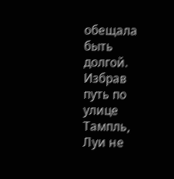обещала быть долгой. Избрав путь по улице Тампль, Луи не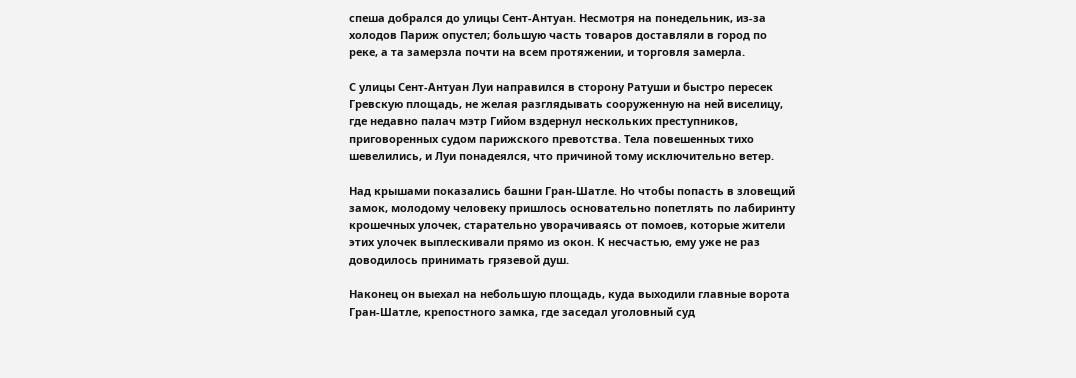спеша добрался до улицы Сент-Антуан. Несмотря на понедельник, из-за холодов Париж опустел; большую часть товаров доставляли в город по реке, а та замерзла почти на всем протяжении, и торговля замерла.

С улицы Сент-Антуан Луи направился в сторону Ратуши и быстро пересек Гревскую площадь, не желая разглядывать сооруженную на ней виселицу, где недавно палач мэтр Гийом вздернул нескольких преступников, приговоренных судом парижского превотства. Тела повешенных тихо шевелились, и Луи понадеялся, что причиной тому исключительно ветер.

Над крышами показались башни Гран-Шатле. Но чтобы попасть в зловещий замок, молодому человеку пришлось основательно попетлять по лабиринту крошечных улочек, старательно уворачиваясь от помоев, которые жители этих улочек выплескивали прямо из окон. К несчастью, ему уже не раз доводилось принимать грязевой душ.

Наконец он выехал на небольшую площадь, куда выходили главные ворота Гран-Шатле, крепостного замка, где заседал уголовный суд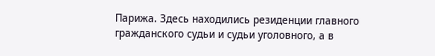Парижа. Здесь находились резиденции главного гражданского судьи и судьи уголовного, а в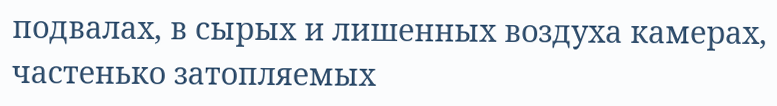подвалах, в сырых и лишенных воздуха камерах, частенько затопляемых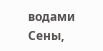водами Сены,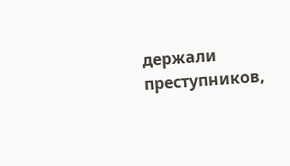держали преступников,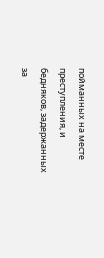пойманных на месте преступления, и бедняков, задержанных за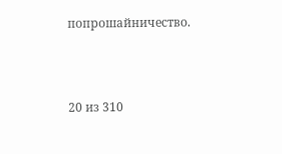попрошайничество.



20 из 310